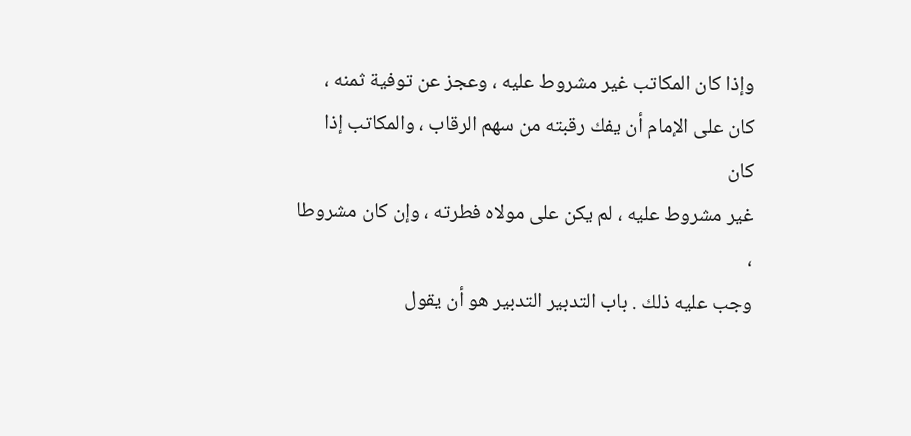وإذا كان المكاتب غير مشروط عليه ، وعجز عن توفية ثمنه ،
كان على الإمام أن يفك رقبته من سهم الرقاب ، والمكاتب إذا كان
غير مشروط عليه ، لم يكن على مولاه فطرته ، وإن كان مشروطا ،
وجب عليه ذلك . باب التدبير التدبير هو أن يقول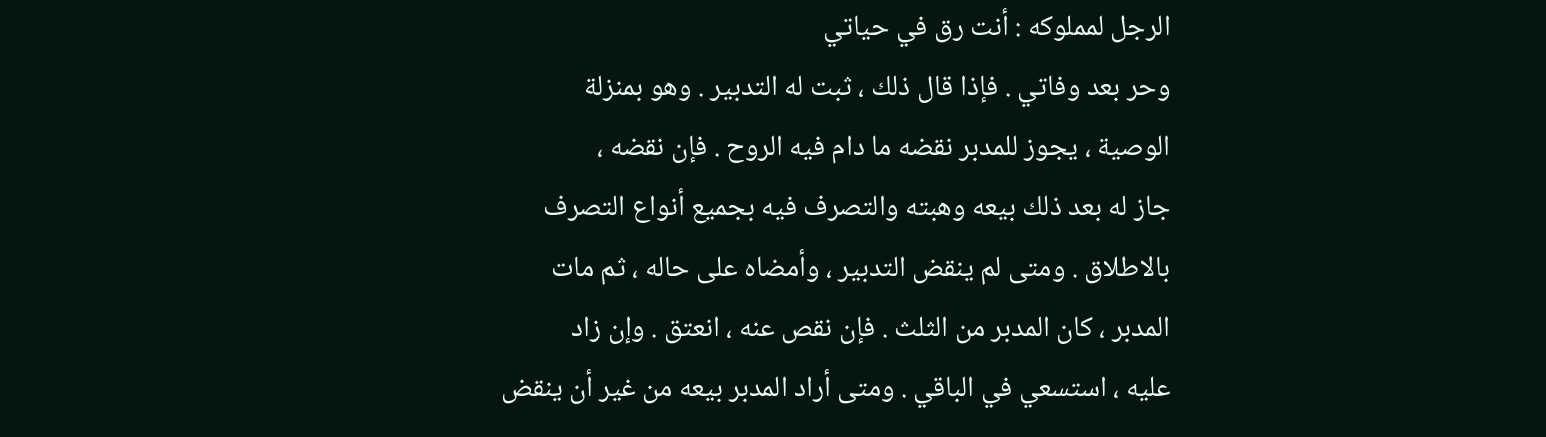الرجل لمملوكه : أنت رق في حياتي
وحر بعد وفاتي . فإذا قال ذلك ، ثبت له التدبير . وهو بمنزلة
الوصية ، يجوز للمدبر نقضه ما دام فيه الروح . فإن نقضه ،
جاز له بعد ذلك بيعه وهبته والتصرف فيه بجميع أنواع التصرف
بالاطلاق . ومتى لم ينقض التدبير ، وأمضاه على حاله ، ثم مات
المدبر ، كان المدبر من الثلث . فإن نقص عنه ، انعتق . وإن زاد
عليه ، استسعي في الباقي . ومتى أراد المدبر بيعه من غير أن ينقض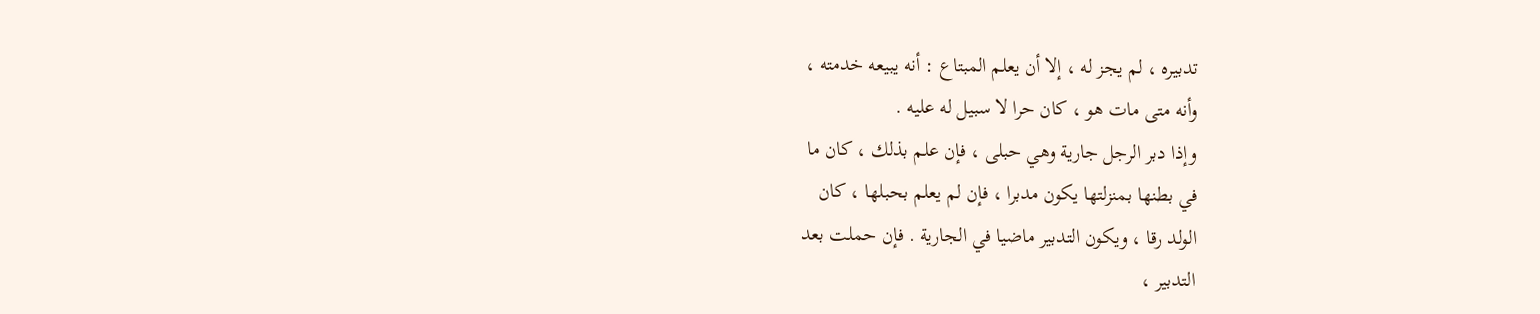تدبيره ، لم يجز له ، إلا أن يعلم المبتاع : أنه يبيعه خدمته ،
وأنه متى مات هو ، كان حرا لا سبيل له عليه .
وإذا دبر الرجل جارية وهي حبلى ، فإن علم بذلك ، كان ما
في بطنها بمنزلتها يكون مدبرا ، فإن لم يعلم بحبلها ، كان
الولد رقا ، ويكون التدبير ماضيا في الجارية . فإن حملت بعد
التدبير ،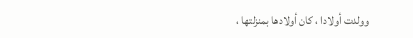وولدت أولادا ، كان أولادها بمنزلتها ،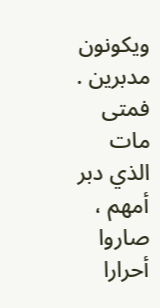ويكونون
مدبرين . فمتى مات الذي دبر أمهم ، صاروا أحرارا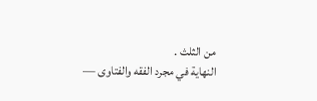من الثلث .
النهاية في مجرد الفقه والفتاوى —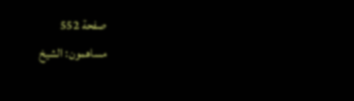صفحة 552
مساهمون: الشيخ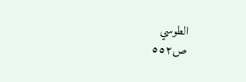الطوسي
ص٥٥٢